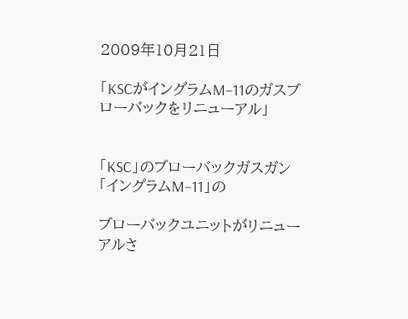2009年10月21日

「KSCがイングラムM−11のガスブローバックをリニューアル」


「KSC」のブローバックガスガン「イングラムM−11」の

ブローバックユニットがリニューアルさ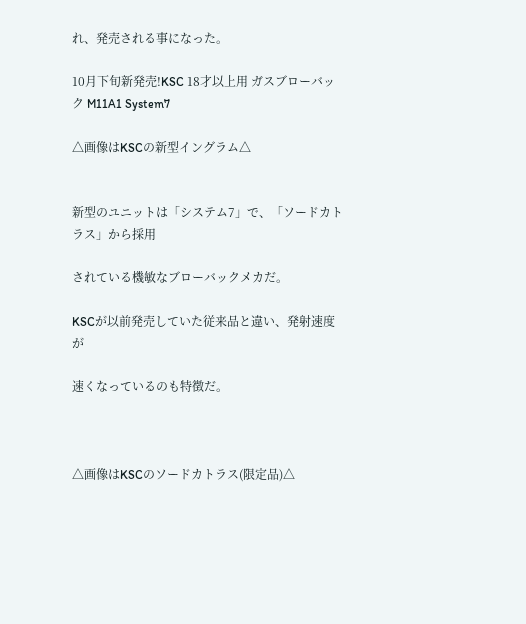れ、発売される事になった。

10月下旬新発売!KSC 18才以上用 ガスブローバック M11A1 System7

△画像はKSCの新型イングラム△


新型のユニットは「システム7」で、「ソードカトラス」から採用

されている機敏なブローバックメカだ。

KSCが以前発売していた従来品と違い、発射速度が

速くなっているのも特徴だ。



△画像はKSCのソードカトラス(限定品)△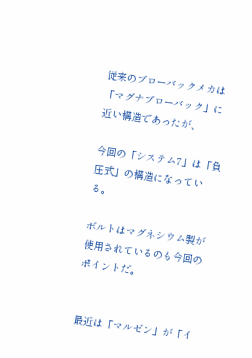従来のブローバックメカは「マグナブローバック」に近い構造であったが、

今回の「システム7」は「負圧式」の構造になっている。

ボルトはマグネシウム製が使用されているのも今回のポイントだ。


最近は「マルゼン」が「イ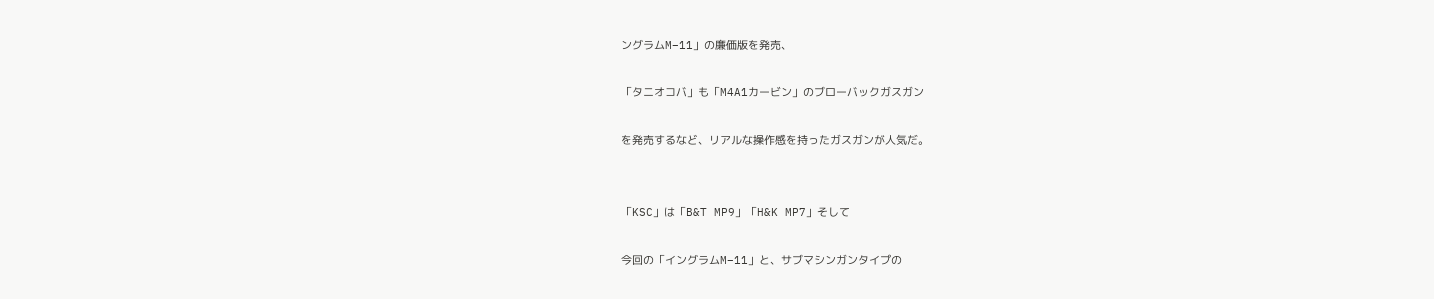ングラムM−11」の廉価版を発売、

「タニオコバ」も「M4A1カービン」のブローバックガスガン

を発売するなど、リアルな操作感を持ったガスガンが人気だ。


「KSC」は「B&T MP9」「H&K MP7」そして

今回の「イングラムM−11」と、サブマシンガンタイプの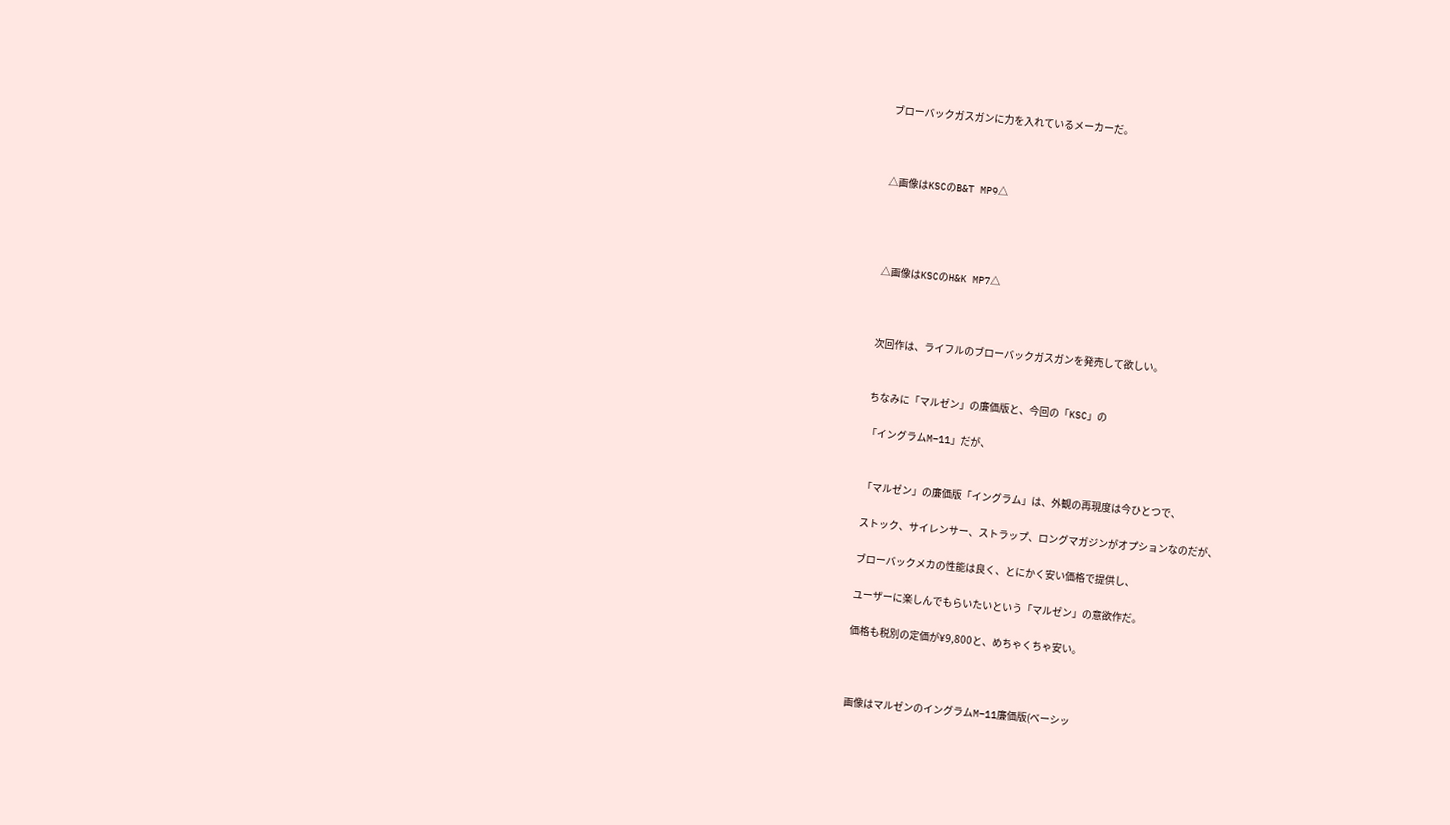ブローバックガスガンに力を入れているメーカーだ。



△画像はKSCのB&T MP9△




△画像はKSCのH&K MP7△



次回作は、ライフルのブローバックガスガンを発売して欲しい。


ちなみに「マルゼン」の廉価版と、今回の「KSC」の

「イングラムM−11」だが、


「マルゼン」の廉価版「イングラム」は、外観の再現度は今ひとつで、

ストック、サイレンサー、ストラップ、ロングマガジンがオプションなのだが、

ブローバックメカの性能は良く、とにかく安い価格で提供し、

ユーザーに楽しんでもらいたいという「マルゼン」の意欲作だ。

価格も税別の定価が¥9,800と、めちゃくちゃ安い。



画像はマルゼンのイングラムM−11廉価版(ベーシッ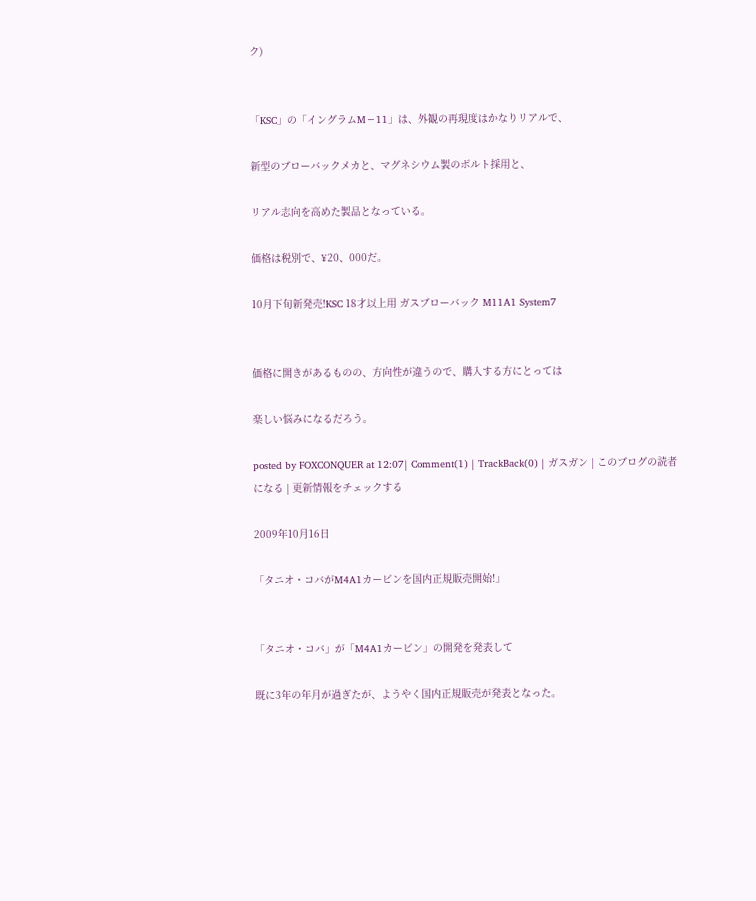ク)


「KSC」の「イングラムM−11」は、外観の再現度はかなりリアルで、

新型のブローバックメカと、マグネシウム製のボルト採用と、

リアル志向を高めた製品となっている。

価格は税別で、¥20、000だ。

10月下旬新発売!KSC 18才以上用 ガスブローバック M11A1 System7


価格に開きがあるものの、方向性が違うので、購入する方にとっては

楽しい悩みになるだろう。

posted by FOXCONQUER at 12:07| Comment(1) | TrackBack(0) | ガスガン | このブログの読者になる | 更新情報をチェックする

2009年10月16日

「タニオ・コバがM4A1カービンを国内正規販売開始!」


「タニオ・コバ」が「M4A1カービン」の開発を発表して

既に3年の年月が過ぎたが、ようやく国内正規販売が発表となった。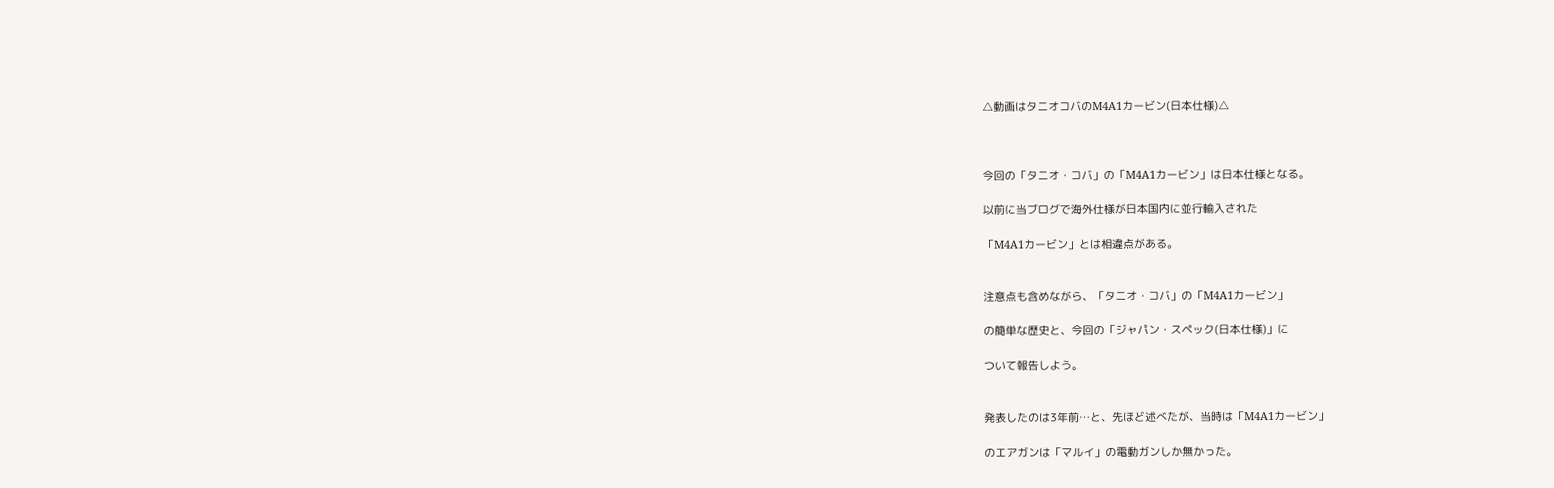△動画はタニオコバのM4A1カービン(日本仕様)△



今回の「タニオ・コバ」の「M4A1カービン」は日本仕様となる。

以前に当ブログで海外仕様が日本国内に並行輸入された

「M4A1カービン」とは相違点がある。


注意点も含めながら、「タニオ・コバ」の「M4A1カービン」

の簡単な歴史と、今回の「ジャパン・スペック(日本仕様)」に

ついて報告しよう。


発表したのは3年前…と、先ほど述べたが、当時は「M4A1カービン」

のエアガンは「マルイ」の電動ガンしか無かった。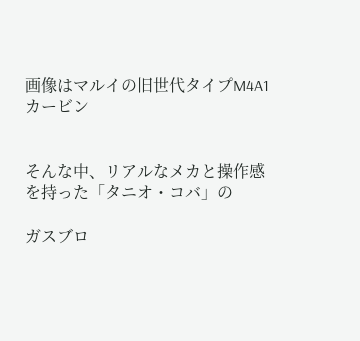画像はマルイの旧世代タイプM4A1カービン


そんな中、リアルなメカと操作感を持った「タニオ・コバ」の

ガスブロ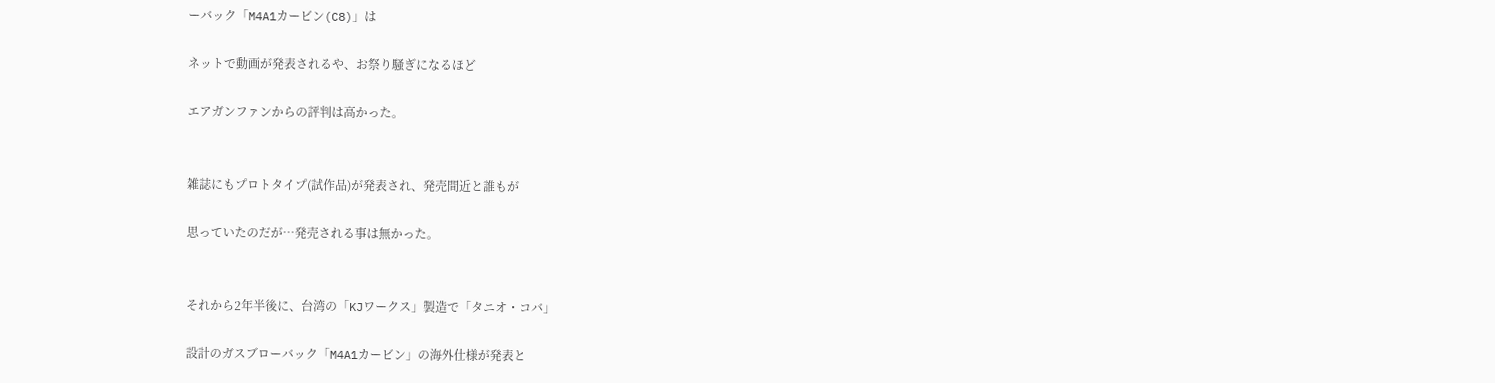ーバック「M4A1カービン(C8)」は

ネットで動画が発表されるや、お祭り騒ぎになるほど

エアガンファンからの評判は高かった。


雑誌にもプロトタイプ(試作品)が発表され、発売間近と誰もが

思っていたのだが…発売される事は無かった。


それから2年半後に、台湾の「KJワークス」製造で「タニオ・コバ」

設計のガスブローバック「M4A1カービン」の海外仕様が発表と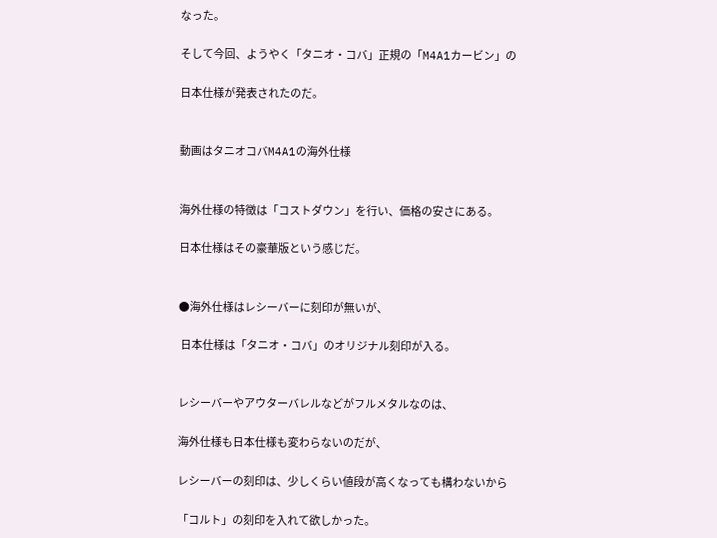なった。

そして今回、ようやく「タニオ・コバ」正規の「M4A1カービン」の

日本仕様が発表されたのだ。


動画はタニオコバM4A1の海外仕様


海外仕様の特徴は「コストダウン」を行い、価格の安さにある。

日本仕様はその豪華版という感じだ。


●海外仕様はレシーバーに刻印が無いが、

 日本仕様は「タニオ・コバ」のオリジナル刻印が入る。


レシーバーやアウターバレルなどがフルメタルなのは、

海外仕様も日本仕様も変わらないのだが、

レシーバーの刻印は、少しくらい値段が高くなっても構わないから

「コルト」の刻印を入れて欲しかった。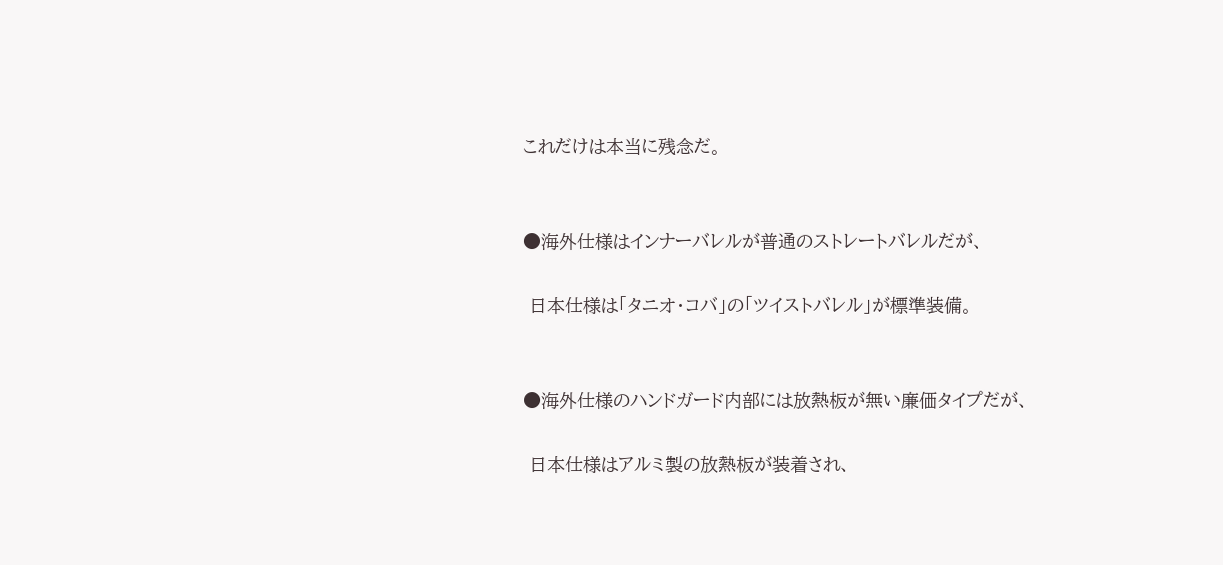これだけは本当に残念だ。


●海外仕様はインナーバレルが普通のストレートバレルだが、

 日本仕様は「タニオ・コバ」の「ツイストバレル」が標準装備。


●海外仕様のハンドガード内部には放熱板が無い廉価タイプだが、

 日本仕様はアルミ製の放熱板が装着され、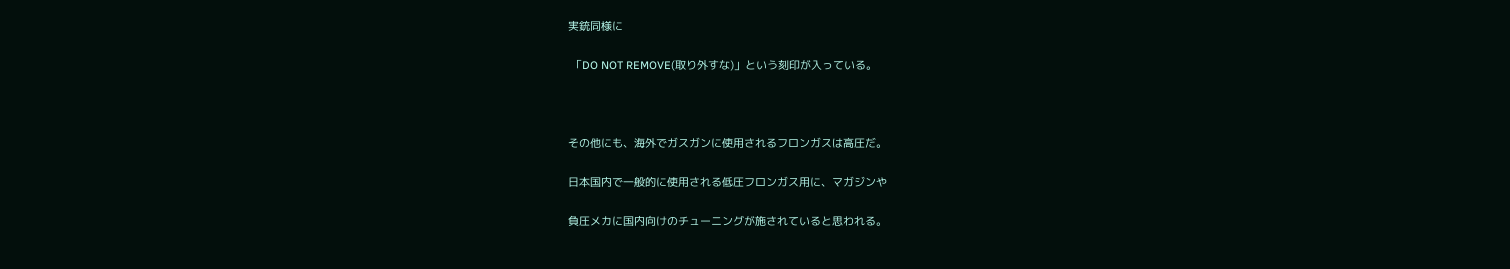実銃同様に

 「DO NOT REMOVE(取り外すな)」という刻印が入っている。



その他にも、海外でガスガンに使用されるフロンガスは高圧だ。

日本国内で一般的に使用される低圧フロンガス用に、マガジンや

負圧メカに国内向けのチューニングが施されていると思われる。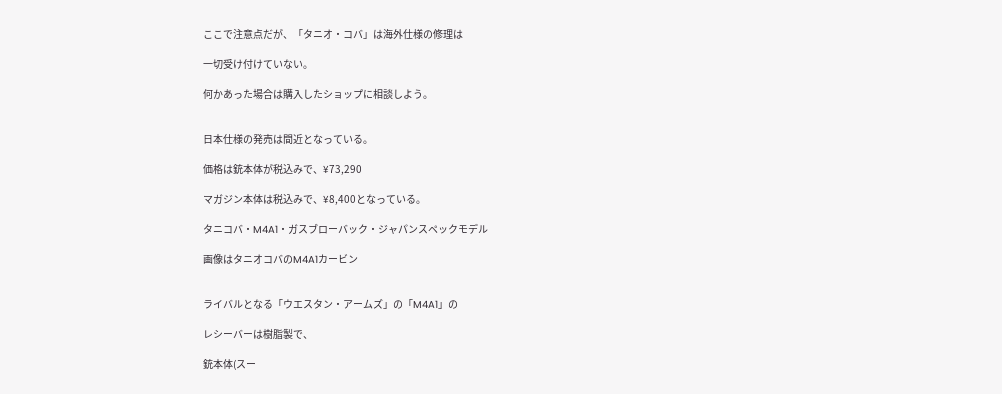ここで注意点だが、「タニオ・コバ」は海外仕様の修理は

一切受け付けていない。

何かあった場合は購入したショップに相談しよう。


日本仕様の発売は間近となっている。

価格は銃本体が税込みで、¥73,290

マガジン本体は税込みで、¥8,400となっている。

タニコバ・M4A1・ガスブローバック・ジャパンスペックモデル

画像はタニオコバのM4A1カービン


ライバルとなる「ウエスタン・アームズ」の「M4A1」の

レシーバーは樹脂製で、

銃本体(スー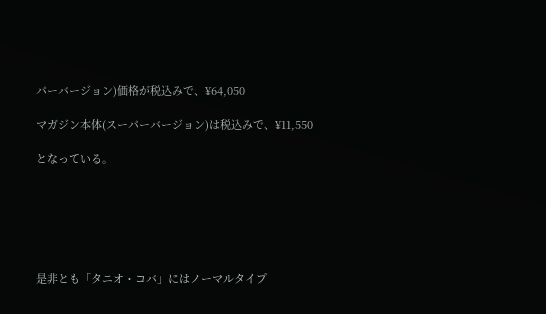パーバージョン)価格が税込みで、¥64,050

マガジン本体(スーパーバージョン)は税込みで、¥11,550

となっている。






是非とも「タニオ・コバ」にはノーマルタイプ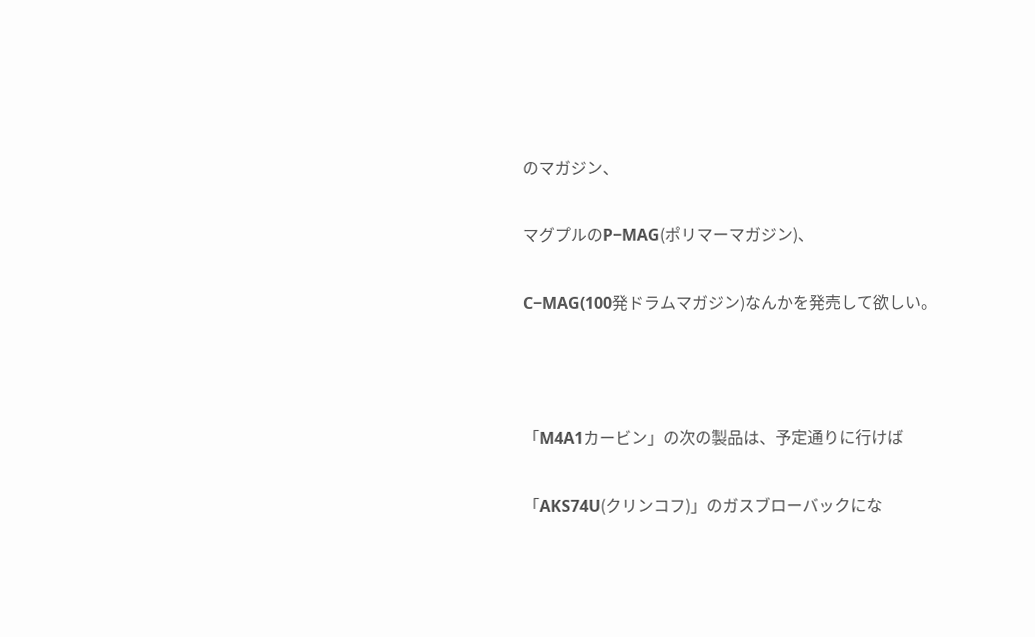のマガジン、

マグプルのP−MAG(ポリマーマガジン)、

C−MAG(100発ドラムマガジン)なんかを発売して欲しい。



「M4A1カービン」の次の製品は、予定通りに行けば

「AKS74U(クリンコフ)」のガスブローバックにな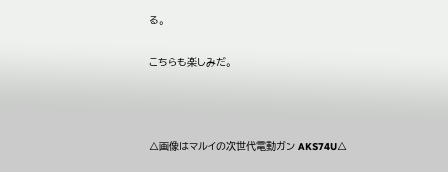る。

こちらも楽しみだ。



△画像はマルイの次世代電動ガン AKS74U△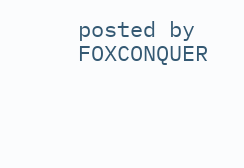posted by FOXCONQUER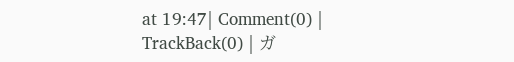at 19:47| Comment(0) | TrackBack(0) | ガ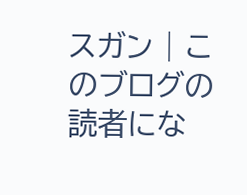スガン | このブログの読者にな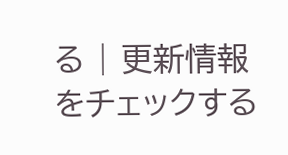る | 更新情報をチェックする